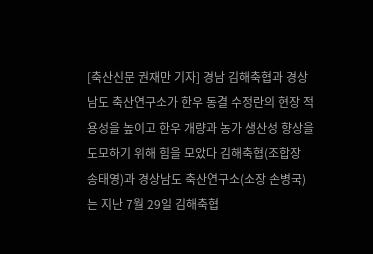[축산신문 권재만 기자] 경남 김해축협과 경상남도 축산연구소가 한우 동결 수정란의 현장 적용성을 높이고 한우 개량과 농가 생산성 향상을 도모하기 위해 힘을 모았다 김해축협(조합장 송태영)과 경상남도 축산연구소(소장 손병국)는 지난 7월 29일 김해축협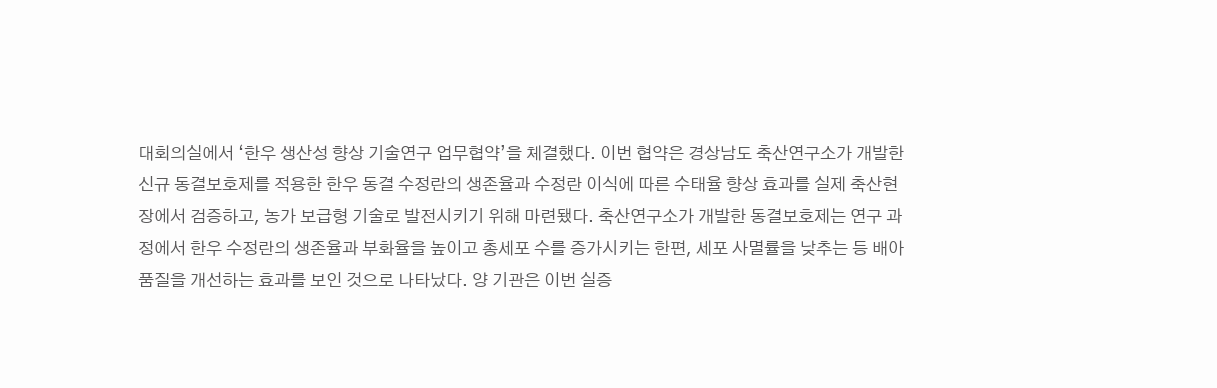대회의실에서 ‘한우 생산성 향상 기술연구 업무협약’을 체결했다. 이번 협약은 경상남도 축산연구소가 개발한 신규 동결보호제를 적용한 한우 동결 수정란의 생존율과 수정란 이식에 따른 수태율 향상 효과를 실제 축산현장에서 검증하고, 농가 보급형 기술로 발전시키기 위해 마련됐다. 축산연구소가 개발한 동결보호제는 연구 과정에서 한우 수정란의 생존율과 부화율을 높이고 총세포 수를 증가시키는 한편, 세포 사멸률을 낮추는 등 배아 품질을 개선하는 효과를 보인 것으로 나타났다. 양 기관은 이번 실증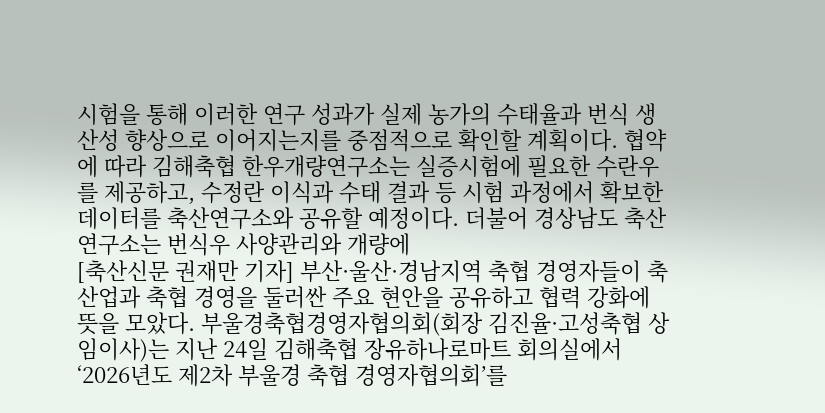시험을 통해 이러한 연구 성과가 실제 농가의 수태율과 번식 생산성 향상으로 이어지는지를 중점적으로 확인할 계획이다. 협약에 따라 김해축협 한우개량연구소는 실증시험에 필요한 수란우를 제공하고, 수정란 이식과 수태 결과 등 시험 과정에서 확보한 데이터를 축산연구소와 공유할 예정이다. 더불어 경상남도 축산연구소는 번식우 사양관리와 개량에
[축산신문 권재만 기자] 부산·울산·경남지역 축협 경영자들이 축산업과 축협 경영을 둘러싼 주요 현안을 공유하고 협력 강화에 뜻을 모았다. 부울경축협경영자협의회(회장 김진율·고성축협 상임이사)는 지난 24일 김해축협 장유하나로마트 회의실에서 ‘2026년도 제2차 부울경 축협 경영자협의회’를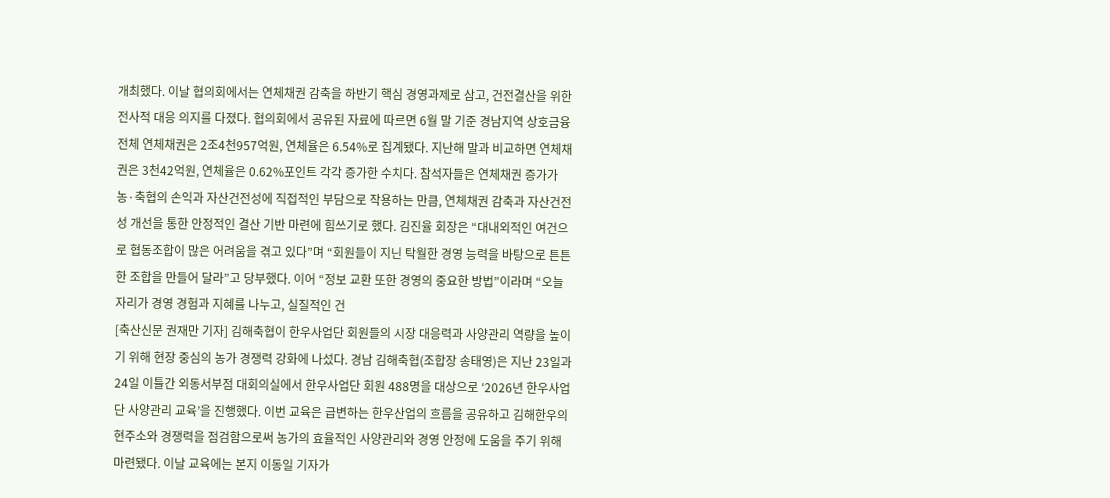개최했다. 이날 협의회에서는 연체채권 감축을 하반기 핵심 경영과제로 삼고, 건전결산을 위한 전사적 대응 의지를 다졌다. 협의회에서 공유된 자료에 따르면 6월 말 기준 경남지역 상호금융 전체 연체채권은 2조4천957억원, 연체율은 6.54%로 집계됐다. 지난해 말과 비교하면 연체채권은 3천42억원, 연체율은 0.62%포인트 각각 증가한 수치다. 참석자들은 연체채권 증가가 농·축협의 손익과 자산건전성에 직접적인 부담으로 작용하는 만큼, 연체채권 감축과 자산건전성 개선을 통한 안정적인 결산 기반 마련에 힘쓰기로 했다. 김진율 회장은 “대내외적인 여건으로 협동조합이 많은 어려움을 겪고 있다”며 “회원들이 지닌 탁월한 경영 능력을 바탕으로 튼튼한 조합을 만들어 달라”고 당부했다. 이어 “정보 교환 또한 경영의 중요한 방법”이라며 “오늘 자리가 경영 경험과 지혜를 나누고, 실질적인 건
[축산신문 권재만 기자] 김해축협이 한우사업단 회원들의 시장 대응력과 사양관리 역량을 높이기 위해 현장 중심의 농가 경쟁력 강화에 나섰다. 경남 김해축협(조합장 송태영)은 지난 23일과 24일 이틀간 외동서부점 대회의실에서 한우사업단 회원 488명을 대상으로 ‘2026년 한우사업단 사양관리 교육’을 진행했다. 이번 교육은 급변하는 한우산업의 흐름을 공유하고 김해한우의 현주소와 경쟁력을 점검함으로써 농가의 효율적인 사양관리와 경영 안정에 도움을 주기 위해 마련됐다. 이날 교육에는 본지 이동일 기자가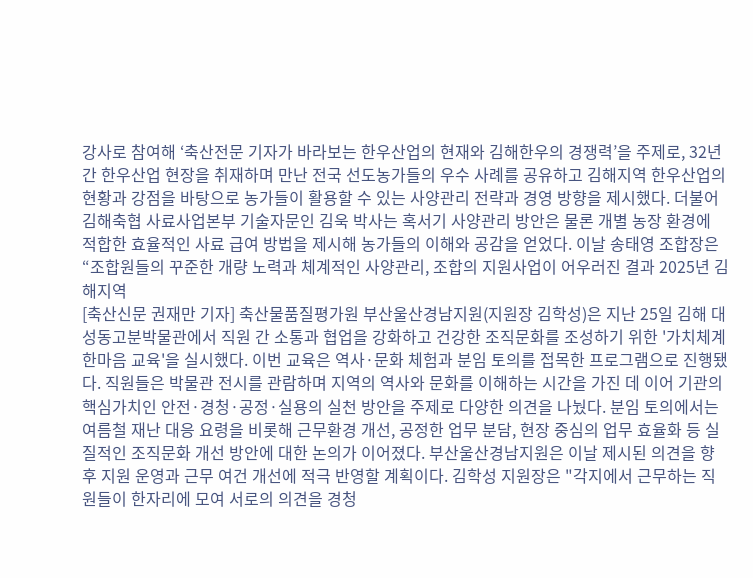강사로 참여해 ‘축산전문 기자가 바라보는 한우산업의 현재와 김해한우의 경쟁력’을 주제로, 32년간 한우산업 현장을 취재하며 만난 전국 선도농가들의 우수 사례를 공유하고 김해지역 한우산업의 현황과 강점을 바탕으로 농가들이 활용할 수 있는 사양관리 전략과 경영 방향을 제시했다. 더불어 김해축협 사료사업본부 기술자문인 김욱 박사는 혹서기 사양관리 방안은 물론 개별 농장 환경에 적합한 효율적인 사료 급여 방법을 제시해 농가들의 이해와 공감을 얻었다. 이날 송태영 조합장은 “조합원들의 꾸준한 개량 노력과 체계적인 사양관리, 조합의 지원사업이 어우러진 결과 2025년 김해지역
[축산신문 권재만 기자] 축산물품질평가원 부산울산경남지원(지원장 김학성)은 지난 25일 김해 대성동고분박물관에서 직원 간 소통과 협업을 강화하고 건강한 조직문화를 조성하기 위한 '가치체계 한마음 교육'을 실시했다. 이번 교육은 역사·문화 체험과 분임 토의를 접목한 프로그램으로 진행됐다. 직원들은 박물관 전시를 관람하며 지역의 역사와 문화를 이해하는 시간을 가진 데 이어 기관의 핵심가치인 안전·경청·공정·실용의 실천 방안을 주제로 다양한 의견을 나눴다. 분임 토의에서는 여름철 재난 대응 요령을 비롯해 근무환경 개선, 공정한 업무 분담, 현장 중심의 업무 효율화 등 실질적인 조직문화 개선 방안에 대한 논의가 이어졌다. 부산울산경남지원은 이날 제시된 의견을 향후 지원 운영과 근무 여건 개선에 적극 반영할 계획이다. 김학성 지원장은 "각지에서 근무하는 직원들이 한자리에 모여 서로의 의견을 경청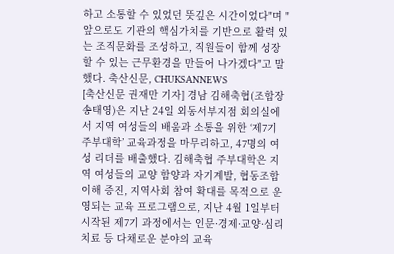하고 소통할 수 있었던 뜻깊은 시간이었다"며 "앞으로도 기관의 핵심가치를 기반으로 활력 있는 조직문화를 조성하고, 직원들이 함께 성장할 수 있는 근무환경을 만들어 나가겠다"고 말했다. 축산신문, CHUKSANNEWS
[축산신문 권재만 기자] 경남 김해축협(조합장 송태영)은 지난 24일 외동서부지점 회의실에서 지역 여성들의 배움과 소통을 위한 ‘제7기 주부대학’ 교육과정을 마무리하고, 47명의 여성 리더를 배출했다. 김해축협 주부대학은 지역 여성들의 교양 함양과 자기계발, 협동조합 이해 증진, 지역사회 참여 확대를 목적으로 운영되는 교육 프로그램으로, 지난 4월 1일부터 시작된 제7기 과정에서는 인문·경제·교양·심리치료 등 다채로운 분야의 교육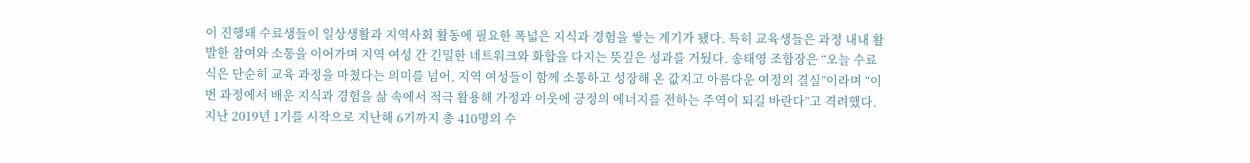이 진행돼 수료생들이 일상생활과 지역사회 활동에 필요한 폭넓은 지식과 경험을 쌓는 계기가 됐다. 특히 교육생들은 과정 내내 활발한 참여와 소통을 이어가며 지역 여성 간 긴밀한 네트워크와 화합을 다지는 뜻깊은 성과를 거뒀다. 송태영 조합장은 “오늘 수료식은 단순히 교육 과정을 마쳤다는 의미를 넘어, 지역 여성들이 함께 소통하고 성장해 온 값지고 아름다운 여정의 결실”이라며 “이번 과정에서 배운 지식과 경험을 삶 속에서 적극 활용해 가정과 이웃에 긍정의 에너지를 전하는 주역이 되길 바란다”고 격려했다. 지난 2019년 1기를 시작으로 지난해 6기까지 총 410명의 수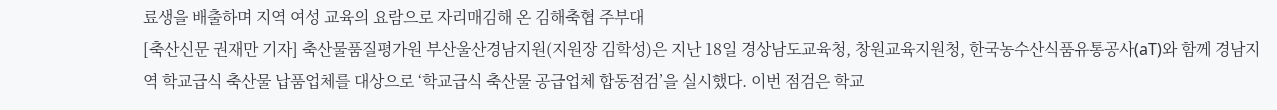료생을 배출하며 지역 여성 교육의 요람으로 자리매김해 온 김해축협 주부대
[축산신문 권재만 기자] 축산물품질평가원 부산울산경남지원(지원장 김학성)은 지난 18일 경상남도교육청, 창원교육지원청, 한국농수산식품유통공사(aT)와 함께 경남지역 학교급식 축산물 납품업체를 대상으로 ‘학교급식 축산물 공급업체 합동점검’을 실시했다. 이번 점검은 학교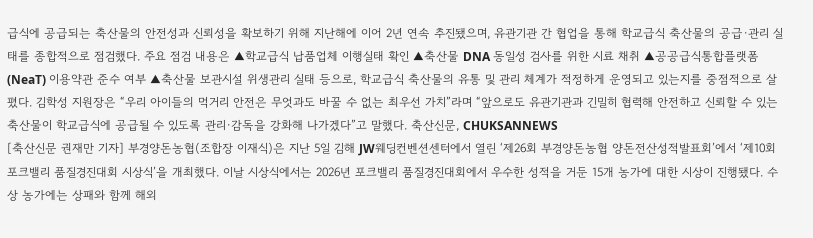급식에 공급되는 축산물의 안전성과 신뢰성을 확보하기 위해 지난해에 이어 2년 연속 추진됐으며, 유관기관 간 협업을 통해 학교급식 축산물의 공급·관리 실태를 종합적으로 점검했다. 주요 점검 내용은 ▲학교급식 납품업체 이행실태 확인 ▲축산물 DNA 동일성 검사를 위한 시료 채취 ▲공공급식통합플랫폼(NeaT) 이용약관 준수 여부 ▲축산물 보관시설 위생관리 실태 등으로, 학교급식 축산물의 유통 및 관리 체계가 적정하게 운영되고 있는지를 중점적으로 살폈다. 김학성 지원장은 “우리 아이들의 먹거리 안전은 무엇과도 바꿀 수 없는 최우선 가치”라며 “앞으로도 유관기관과 긴밀히 협력해 안전하고 신뢰할 수 있는 축산물이 학교급식에 공급될 수 있도록 관리·감독을 강화해 나가겠다”고 말했다. 축산신문, CHUKSANNEWS
[축산신문 권재만 기자] 부경양돈농협(조합장 이재식)은 지난 5일 김해 JW웨딩컨벤션센터에서 열린 ‘제26회 부경양돈농협 양돈전산성적발표회’에서 ‘제10회 포크밸리 품질경진대회 시상식’을 개최했다. 이날 시상식에서는 2026년 포크밸리 품질경진대회에서 우수한 성적을 거둔 15개 농가에 대한 시상이 진행됐다. 수상 농가에는 상패와 함께 해외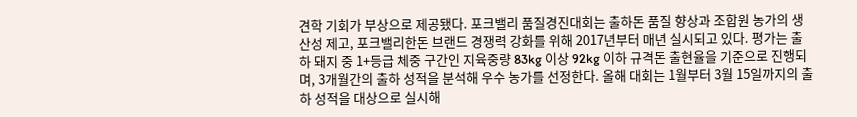견학 기회가 부상으로 제공됐다. 포크밸리 품질경진대회는 출하돈 품질 향상과 조합원 농가의 생산성 제고, 포크밸리한돈 브랜드 경쟁력 강화를 위해 2017년부터 매년 실시되고 있다. 평가는 출하 돼지 중 1+등급 체중 구간인 지육중량 83kg 이상 92kg 이하 규격돈 출현율을 기준으로 진행되며, 3개월간의 출하 성적을 분석해 우수 농가를 선정한다. 올해 대회는 1월부터 3월 15일까지의 출하 성적을 대상으로 실시해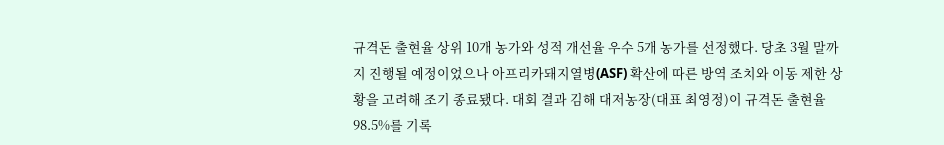규격돈 출현율 상위 10개 농가와 성적 개선율 우수 5개 농가를 선정했다. 당초 3월 말까지 진행될 예정이었으나 아프리카돼지열병(ASF) 확산에 따른 방역 조치와 이동 제한 상황을 고려해 조기 종료됐다. 대회 결과 김해 대저농장(대표 최영정)이 규격돈 출현율 98.5%를 기록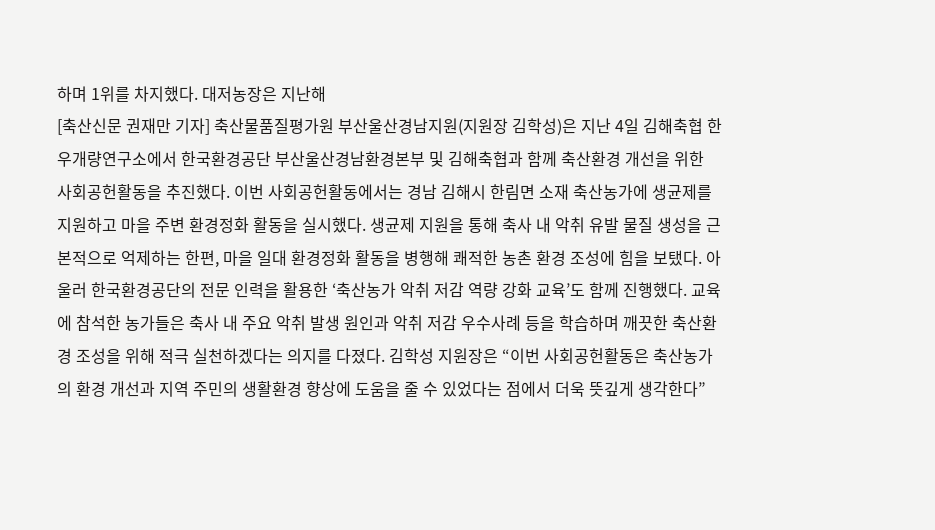하며 1위를 차지했다. 대저농장은 지난해
[축산신문 권재만 기자] 축산물품질평가원 부산울산경남지원(지원장 김학성)은 지난 4일 김해축협 한우개량연구소에서 한국환경공단 부산울산경남환경본부 및 김해축협과 함께 축산환경 개선을 위한 사회공헌활동을 추진했다. 이번 사회공헌활동에서는 경남 김해시 한림면 소재 축산농가에 생균제를 지원하고 마을 주변 환경정화 활동을 실시했다. 생균제 지원을 통해 축사 내 악취 유발 물질 생성을 근본적으로 억제하는 한편, 마을 일대 환경정화 활동을 병행해 쾌적한 농촌 환경 조성에 힘을 보탰다. 아울러 한국환경공단의 전문 인력을 활용한 ‘축산농가 악취 저감 역량 강화 교육’도 함께 진행했다. 교육에 참석한 농가들은 축사 내 주요 악취 발생 원인과 악취 저감 우수사례 등을 학습하며 깨끗한 축산환경 조성을 위해 적극 실천하겠다는 의지를 다졌다. 김학성 지원장은 “이번 사회공헌활동은 축산농가의 환경 개선과 지역 주민의 생활환경 향상에 도움을 줄 수 있었다는 점에서 더욱 뜻깊게 생각한다”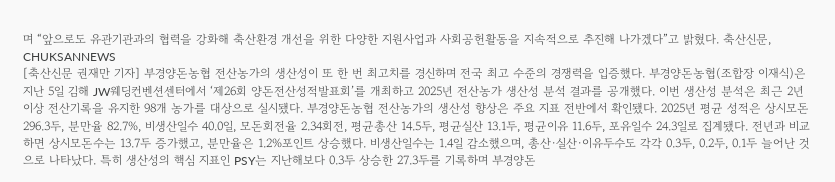며 “앞으로도 유관기관과의 협력을 강화해 축산환경 개선을 위한 다양한 지원사업과 사회공헌활동을 지속적으로 추진해 나가겠다”고 밝혔다. 축산신문, CHUKSANNEWS
[축산신문 권재만 기자] 부경양돈농협 전산농가의 생산성이 또 한 번 최고치를 경신하며 전국 최고 수준의 경쟁력을 입증했다. 부경양돈농협(조합장 이재식)은 지난 5일 김해 JW웨딩컨벤션센터에서 ‘제26회 양돈전산성적발표회’를 개최하고 2025년 전산농가 생산성 분석 결과를 공개했다. 이번 생산성 분석은 최근 2년 이상 전산기록을 유지한 98개 농가를 대상으로 실시됐다. 부경양돈농협 전산농가의 생산성 향상은 주요 지표 전반에서 확인됐다. 2025년 평균 성적은 상시모돈 296.3두, 분만율 82.7%, 비생산일수 40.0일, 모돈회전율 2.34회전, 평균총산 14.5두, 평균실산 13.1두, 평균이유 11.6두, 포유일수 24.3일로 집계됐다. 전년과 비교하면 상시모돈수는 13.7두 증가했고, 분만율은 1.2%포인트 상승했다. 비생산일수는 1.4일 감소했으며, 총산·실산·이유두수도 각각 0.3두, 0.2두, 0.1두 늘어난 것으로 나타났다. 특히 생산성의 핵심 지표인 PSY는 지난해보다 0.3두 상승한 27.3두를 기록하며 부경양돈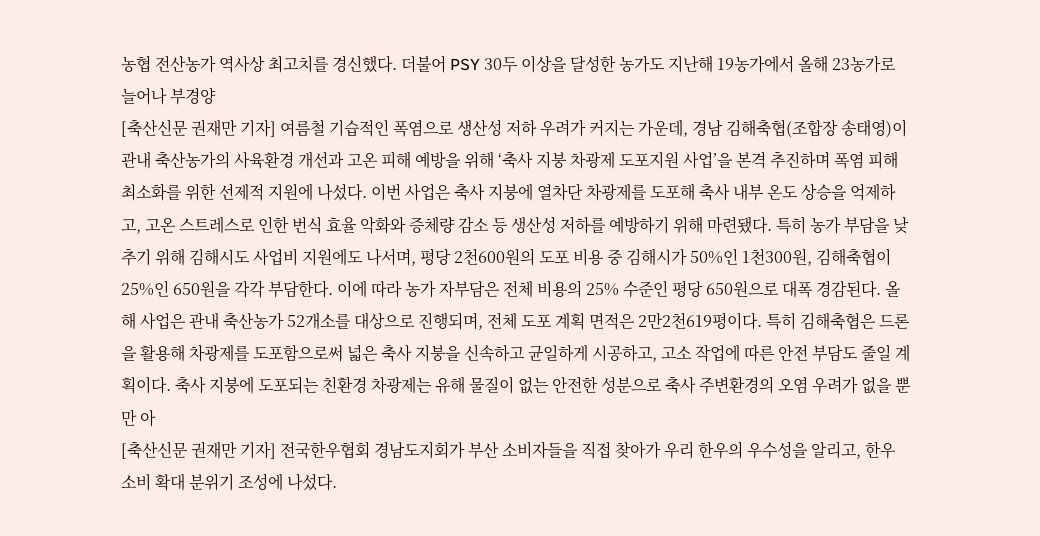농협 전산농가 역사상 최고치를 경신했다. 더불어 PSY 30두 이상을 달성한 농가도 지난해 19농가에서 올해 23농가로 늘어나 부경양
[축산신문 권재만 기자] 여름철 기습적인 폭염으로 생산성 저하 우려가 커지는 가운데, 경남 김해축협(조합장 송태영)이 관내 축산농가의 사육환경 개선과 고온 피해 예방을 위해 ‘축사 지붕 차광제 도포지원 사업’을 본격 추진하며 폭염 피해 최소화를 위한 선제적 지원에 나섰다. 이번 사업은 축사 지붕에 열차단 차광제를 도포해 축사 내부 온도 상승을 억제하고, 고온 스트레스로 인한 번식 효율 악화와 증체량 감소 등 생산성 저하를 예방하기 위해 마련됐다. 특히 농가 부담을 낮추기 위해 김해시도 사업비 지원에도 나서며, 평당 2천600원의 도포 비용 중 김해시가 50%인 1천300원, 김해축협이 25%인 650원을 각각 부담한다. 이에 따라 농가 자부담은 전체 비용의 25% 수준인 평당 650원으로 대폭 경감된다. 올해 사업은 관내 축산농가 52개소를 대상으로 진행되며, 전체 도포 계획 면적은 2만2천619평이다. 특히 김해축협은 드론을 활용해 차광제를 도포함으로써 넓은 축사 지붕을 신속하고 균일하게 시공하고, 고소 작업에 따른 안전 부담도 줄일 계획이다. 축사 지붕에 도포되는 친환경 차광제는 유해 물질이 없는 안전한 성분으로 축사 주변환경의 오염 우려가 없을 뿐만 아
[축산신문 권재만 기자] 전국한우협회 경남도지회가 부산 소비자들을 직접 찾아가 우리 한우의 우수성을 알리고, 한우 소비 확대 분위기 조성에 나섰다.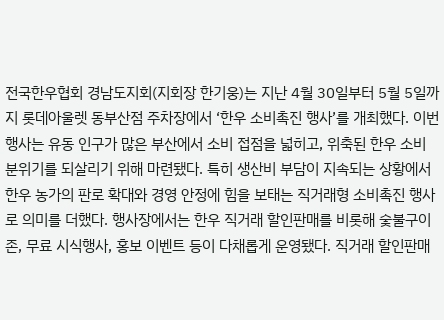전국한우협회 경남도지회(지회장 한기웅)는 지난 4월 30일부터 5월 5일까지 롯데아울렛 동부산점 주차장에서 ‘한우 소비촉진 행사’를 개최했다. 이번 행사는 유동 인구가 많은 부산에서 소비 접점을 넓히고, 위축된 한우 소비 분위기를 되살리기 위해 마련됐다. 특히 생산비 부담이 지속되는 상황에서 한우 농가의 판로 확대와 경영 안정에 힘을 보태는 직거래형 소비촉진 행사로 의미를 더했다. 행사장에서는 한우 직거래 할인판매를 비롯해 숯불구이존, 무료 시식행사, 홍보 이벤트 등이 다채롭게 운영됐다. 직거래 할인판매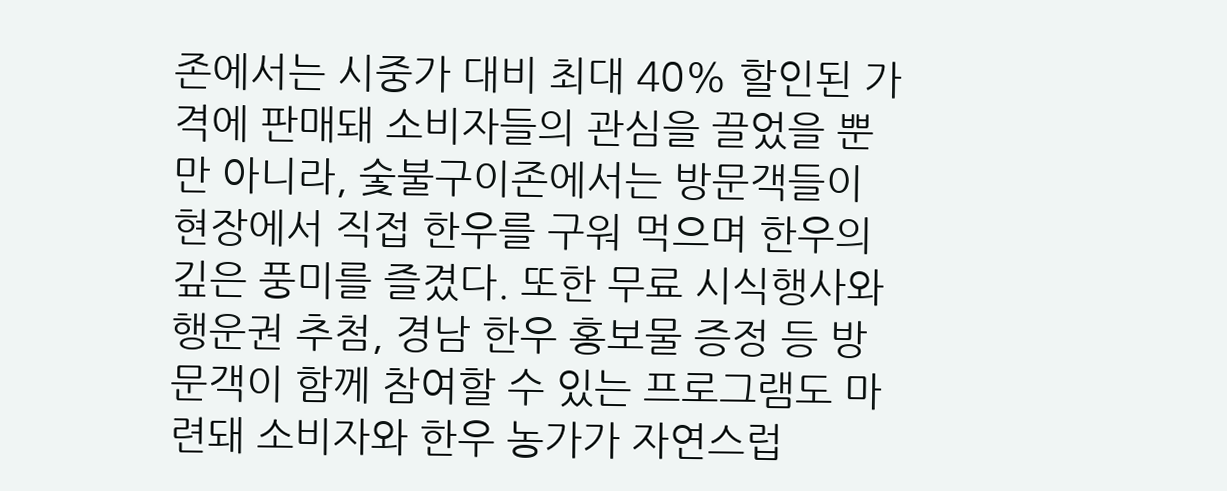존에서는 시중가 대비 최대 40% 할인된 가격에 판매돼 소비자들의 관심을 끌었을 뿐만 아니라, 숯불구이존에서는 방문객들이 현장에서 직접 한우를 구워 먹으며 한우의 깊은 풍미를 즐겼다. 또한 무료 시식행사와 행운권 추첨, 경남 한우 홍보물 증정 등 방문객이 함께 참여할 수 있는 프로그램도 마련돼 소비자와 한우 농가가 자연스럽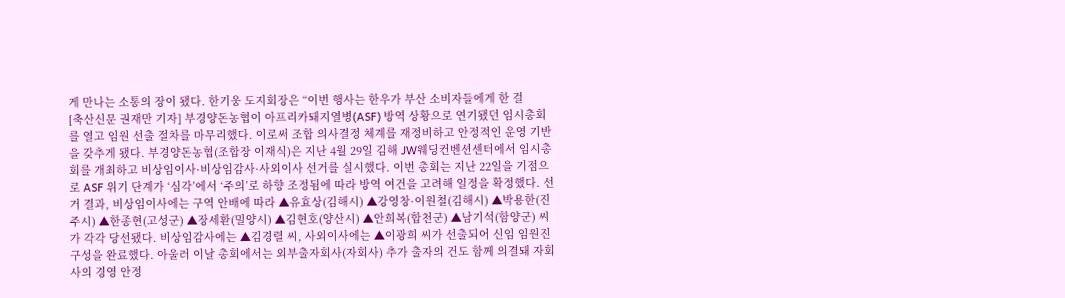게 만나는 소통의 장이 됐다. 한기웅 도지회장은 “이번 행사는 한우가 부산 소비자들에게 한 걸
[축산신문 권재만 기자] 부경양돈농협이 아프리카돼지열병(ASF) 방역 상황으로 연기됐던 임시총회를 열고 임원 선출 절차를 마무리했다. 이로써 조합 의사결정 체계를 재정비하고 안정적인 운영 기반을 갖추게 됐다. 부경양돈농협(조합장 이재식)은 지난 4월 29일 김해 JW웨딩컨벤션센터에서 임시총회를 개최하고 비상임이사·비상임감사·사외이사 선거를 실시했다. 이번 총회는 지난 22일을 기점으로 ASF 위기 단계가 ‘심각’에서 ‘주의’로 하향 조정됨에 따라 방역 여건을 고려해 일정을 확정했다. 선거 결과, 비상임이사에는 구역 안배에 따라 ▲유효상(김해시) ▲강영창·이원철(김해시) ▲박용한(진주시) ▲한종현(고성군) ▲장세환(밀양시) ▲김현호(양산시) ▲안희복(합천군) ▲남기석(함양군) 씨가 각각 당선됐다. 비상임감사에는 ▲김경렬 씨, 사외이사에는 ▲이광희 씨가 선출되어 신임 임원진 구성을 완료했다. 아울러 이날 총회에서는 외부출자회사(자회사) 추가 출자의 건도 함께 의결돼 자회사의 경영 안정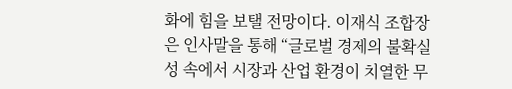화에 힘을 보탤 전망이다. 이재식 조합장은 인사말을 통해 “글로벌 경제의 불확실성 속에서 시장과 산업 환경이 치열한 무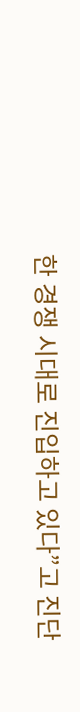한 경쟁 시대로 진입하고 있다”고 진단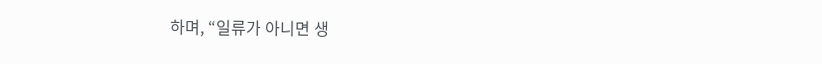하며, “일류가 아니면 생